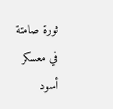ثورة صامتة في معسكر أسود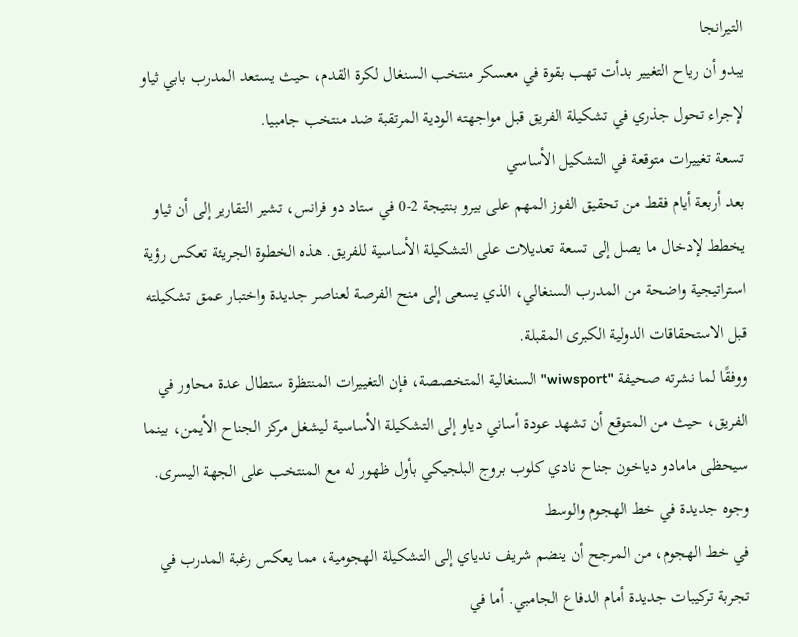التيرانجا
يبدو أن رياح التغيير بدأت تهب بقوة في معسكر منتخب السنغال لكرة القدم، حيث يستعد المدرب بابي ثياو لإجراء تحول جذري في تشكيلة الفريق قبل مواجهته الودية المرتقبة ضد منتخب جامبيا.
تسعة تغييرات متوقعة في التشكيل الأساسي
بعد أربعة أيام فقط من تحقيق الفوز المهم على بيرو بنتيجة 2-0 في ستاد دو فرانس، تشير التقارير إلى أن ثياو يخطط لإدخال ما يصل إلى تسعة تعديلات على التشكيلة الأساسية للفريق. هذه الخطوة الجريئة تعكس رؤية استراتيجية واضحة من المدرب السنغالي، الذي يسعى إلى منح الفرصة لعناصر جديدة واختبار عمق تشكيلته قبل الاستحقاقات الدولية الكبرى المقبلة.
ووفقًا لما نشرته صحيفة "wiwsport" السنغالية المتخصصة، فإن التغييرات المنتظرة ستطال عدة محاور في الفريق، حيث من المتوقع أن تشهد عودة أساني دياو إلى التشكيلة الأساسية ليشغل مركز الجناح الأيمن، بينما سيحظى مامادو دياخون جناح نادي كلوب بروج البلجيكي بأول ظهور له مع المنتخب على الجهة اليسرى.
وجوه جديدة في خط الهجوم والوسط
في خط الهجوم، من المرجح أن ينضم شريف ندياي إلى التشكيلة الهجومية، مما يعكس رغبة المدرب في تجربة تركيبات جديدة أمام الدفاع الجامبي. أما في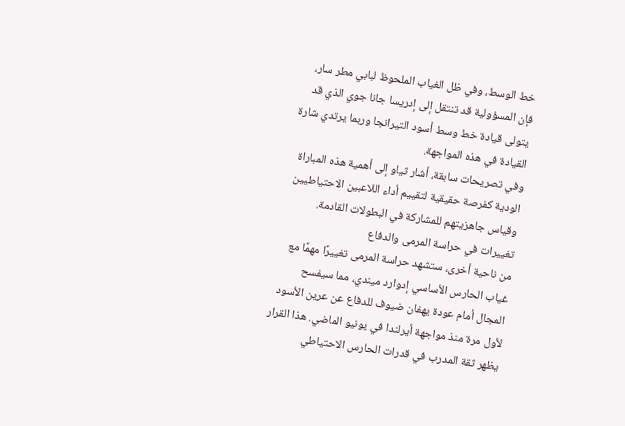خط الوسط، وفي ظل الغياب الملحوظ لبابي مطر سار، فإن المسؤولية قد تنتقل إلى إدريسا جانا جوي الذي قد يتولى قيادة خط وسط أسود التيرانجا وربما يرتدي شارة القيادة في هذه المواجهة.
وفي تصريحات سابقة، أشار ثياو إلى أهمية هذه المباراة الودية كفرصة حقيقية لتقييم أداء اللاعبين الاحتياطيين وقياس جاهزيتهم للمشاركة في البطولات القادمة.
تغييرات في حراسة المرمى والدفاع
من ناحية أخرى، ستشهد حراسة المرمى تغييرًا مهمًا مع غياب الحارس الأساسي إدوارد ميندي، مما سيفسح المجال أمام عودة يهفان ضيوف للدفاع عن عرين الأسود لأول مرة منذ مواجهة أيرلندا في يونيو الماضي. هذا القرار يظهر ثقة المدرب في قدرات الحارس الاحتياطي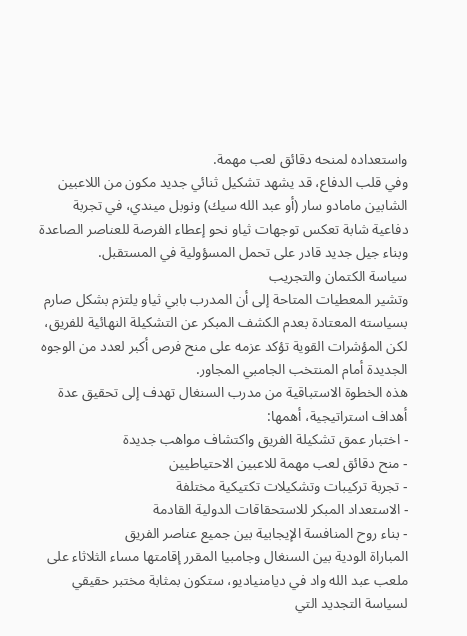واستعداده لمنحه دقائق لعب مهمة.
وفي قلب الدفاع، قد يشهد تشكيل ثنائي جديد مكون من اللاعبين الشابين مامادو سار (أو عبد الله سيك) ونوبل ميندي، في تجربة دفاعية شابة تعكس توجهات ثياو نحو إعطاء الفرصة للعناصر الصاعدة وبناء جيل جديد قادر على تحمل المسؤولية في المستقبل.
سياسة الكتمان والتجريب
وتشير المعطيات المتاحة إلى أن المدرب بابي ثياو يلتزم بشكل صارم بسياسته المعتادة بعدم الكشف المبكر عن التشكيلة النهائية للفريق، لكن المؤشرات القوية تؤكد عزمه على منح فرص أكبر لعدد من الوجوه الجديدة أمام المنتخب الجامبي المجاور.
هذه الخطوة الاستباقية من مدرب السنغال تهدف إلى تحقيق عدة أهداف استراتيجية، أهمها:
- اختبار عمق تشكيلة الفريق واكتشاف مواهب جديدة
- منح دقائق لعب مهمة للاعبين الاحتياطيين
- تجربة تركيبات وتشكيلات تكتيكية مختلفة
- الاستعداد المبكر للاستحقاقات الدولية القادمة
- بناء روح المنافسة الإيجابية بين جميع عناصر الفريق
المباراة الودية بين السنغال وجامبيا المقرر إقامتها مساء الثلاثاء على ملعب عبد الله واد في ديامنياديو، ستكون بمثابة مختبر حقيقي لسياسة التجديد التي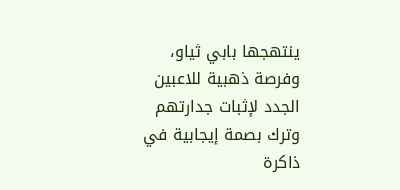ينتهجها بابي ثياو، وفرصة ذهبية للاعبين الجدد لإثبات جدارتهم وترك بصمة إيجابية في ذاكرة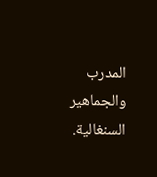المدرب والجماهير السنغالية.